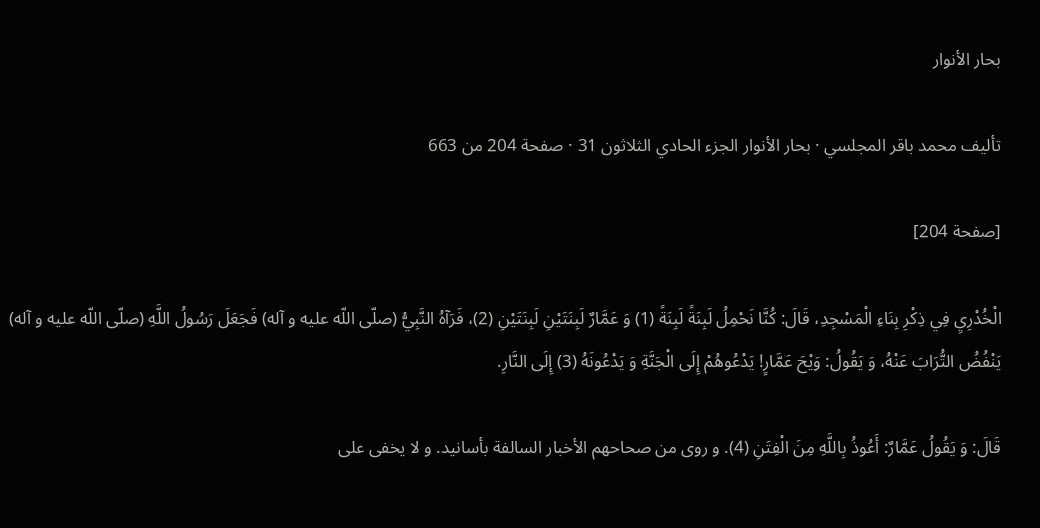بحار الأنوار

تأليف محمد باقر المجلسي · بحار الأنوار الجزء الحادي الثلاثون 31 · صفحة 204 من 663

[صفحة 204]

الْخُدْرِيِ فِي ذِكْرِ بِنَاءِ الْمَسْجِدِ، قَالَ: كُنَّا نَحْمِلُ لَبِنَةً لَبِنَةً (1) وَ عَمَّارٌ لَبِنَتَيْنِ لَبِنَتَيْنِ (2)، فَرَآهُ النَّبِيُّ (صلّى اللّه عليه و آله) فَجَعَلَ رَسُولُ اللَّهِ (صلّى اللّه عليه و آله) يَنْفُضُ التُّرَابَ عَنْهُ، وَ يَقُولُ: وَيْحَ عَمَّارٍ! يَدْعُوهُمْ إِلَى الْجَنَّةِ وَ يَدْعُونَهُ (3) إِلَى النَّارِ.

قَالَ: وَ يَقُولُ عَمَّارٌ: أَعُوذُ بِاللَّهِ مِنَ الْفِتَنِ (4). و روى من صحاحهم الأخبار السالفة بأسانيد. و لا يخفى على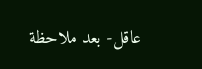عاقل- بعد ملاحظة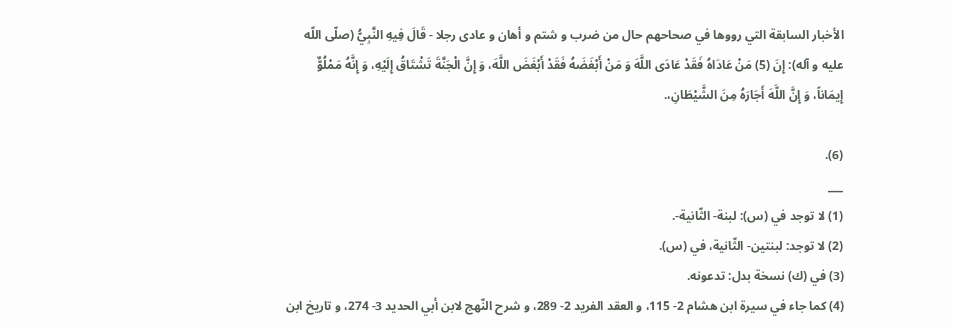الأخبار السابقة التي رووها في صحاحهم حال من ضرب و شتم و أهان و عادى رجلا - قَالَ فِيهِ النَّبِيُّ (صلّى اللّه عليه و آله): إِنَ (5) مَنْ عَادَاهُ فَقَدْ عَادَى اللَّهَ وَ مَنْ أَبْغَضَهُ فَقَدْ أَبْغَضَ اللَّهَ، وَ إِنَّ الْجَنَّةَ تَشْتَاقُ إِلَيْهِ، وَ إِنَّهُ مَمْلُوٌّ إِيمَاناً، وَ إِنَّ اللَّهَ أَجَارَهُ مِنَ الشَّيْطَانِ،.

(6).
___
(1) لا توجد في (س): لبنة- الثّانية-.
(2) لا توجد: لبنتين- الثّانية، في (س).
(3) في (ك) نسخة بدل: تدعونه.
(4) كما جاء في سيرة ابن هشام 2- 115، و العقد الفريد 2- 289، و شرح النّهج لابن أبي الحديد 3- 274، و تاريخ ابن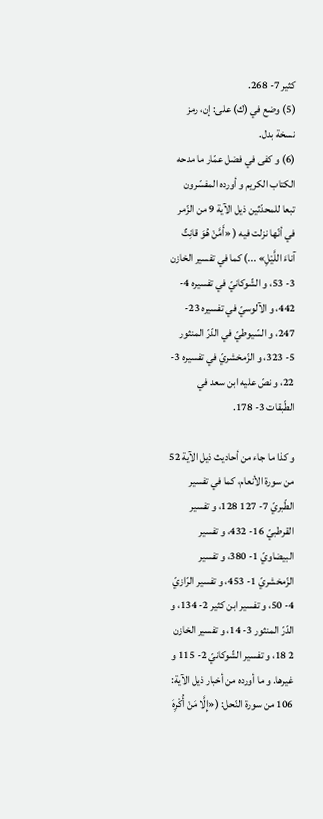كثير 7- 268.
(5) وضع في (ك) على: إن، رمز نسخة بدل.
(6) و كفى في فضل عمّار ما مدحه الكتاب الكريم و أورده المفسّرون تبعا للمحدّثين ذيل الآية 9 من الزّمر في أنّها نزلت فيه ( «أَمَّنْ هُوَ قانِتٌ آناءَ اللَّيْلِ» ...) كما في تفسير الخازن 3- 53، و الشّوكانيّ في تفسيره 4- 442، و الآلوسيّ في تفسيره 23- 247، و السّيوطيّ في الدّرّ المنثور 5- 323، و الزّمخشريّ في تفسيره 3- 22، و نصّ عليه ابن سعد في الطّبقات 3- 178.

و كذا ما جاء من أحاديث ذيل الآية 52 من سورة الأنعام، كما في تفسير الطّبريّ 7- 127 128، و تفسير القرطبيّ 16- 432، و تفسير البيضاويّ 1- 380، و تفسير الزّمخشريّ 1- 453، و تفسير الرّازيّ 4- 50، و تفسير ابن كثير 2- 134، و الدّرّ المنثور 3- 14، و تفسير الخازن 2 18، و تفسير الشّوكانيّ 2- 115 و غيرها. و ما أورده من أخبار ذيل الآية: 106 من سورة النّحل: («إِلَّا مَنْ أُكْرِهَ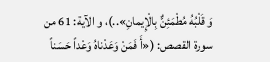وَ قَلْبُهُ مُطْمَئِنٌّ بِالْإِيمانِ»..)، و الآية: 61 من سورة القصص: («أَ فَمَنْ وَعَدْناهُ وَعْداً حَسَناً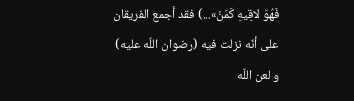فَهُوَ لاقِيهِ كَمَنْ»...) فقد أجمع الفريقان على أنّه نزلت فيه (رضوان اللّه عليه) و لعن اللّه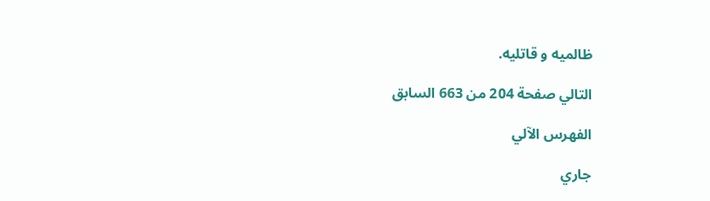ظالميه و قاتليه.

التالي صفحة 204 من 663 السابق

الفهرس الآلي

جاري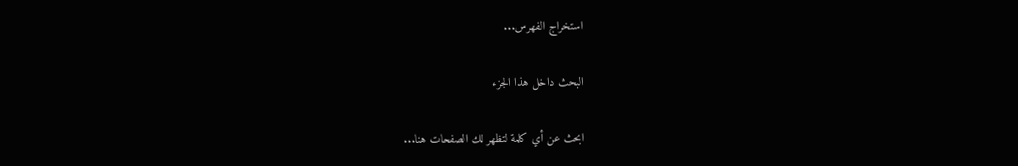استخراج الفهرس...

البحث داخل هذا الجزء

ابحث عن أي كلمة لتظهر لك الصفحات هنا...